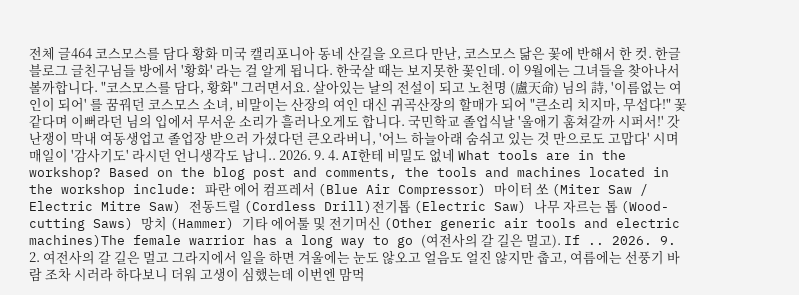전체 글464 코스모스를 담다 황화 미국 캘리포니아 동네 산길을 오르다 만난, 코스모스 닮은 꽃에 반해서 한 컷. 한글 블로그 글친구님들 방에서 '황화' 라는 걸 알게 됩니다. 한국살 때는 보지못한 꽃인데. 이 9월에는 그녀들을 찾아나서 볼까합니다. "코스모스를 담다, 황화" 그러면서요. 살아있는 날의 전설이 되고 노천명 (盧天命) 님의 詩, '이름없는 여인이 되어' 를 꿈꿔던 코스모스 소녀, 비말이는 산장의 여인 대신 귀곡산장의 할매가 되어 "큰소리 치지마, 무섭다!" 꽃 같다며 이뻐라던 님의 입에서 무서운 소리가 흘러나오게도 합니다. 국민학교 졸업식날 '울애기 훔쳐갈까 시퍼서!' 갓난쟁이 막내 여동생업고 졸업장 받으러 가셨다던 큰오라버니, '어느 하늘아래 숨쉬고 있는 것 만으로도 고맙다' 시며 매일이 '감사기도' 라시던 언니생각도 납니.. 2026. 9. 4. AI한테 비밀도 없네 What tools are in the workshop? Based on the blog post and comments, the tools and machines located in the workshop include: 파란 에어 컴프레서 (Blue Air Compressor) 마이터 쏘 (Miter Saw / Electric Mitre Saw) 전동드릴 (Cordless Drill)전기톱 (Electric Saw) 나무 자르는 톱 (Wood-cutting Saws) 망치 (Hammer) 기타 에어툴 및 전기머신 (Other generic air tools and electric machines)The female warrior has a long way to go (여전사의 갈 길은 멀고). If .. 2026. 9. 2. 여전사의 갈 길은 멀고 그라지에서 일을 하면 겨울에는 눈도 않오고 얼음도 얼진 않지만 춥고, 여름에는 선풍기 바람 조차 시러라 하다보니 더워 고생이 심했는데 이번엔 맘먹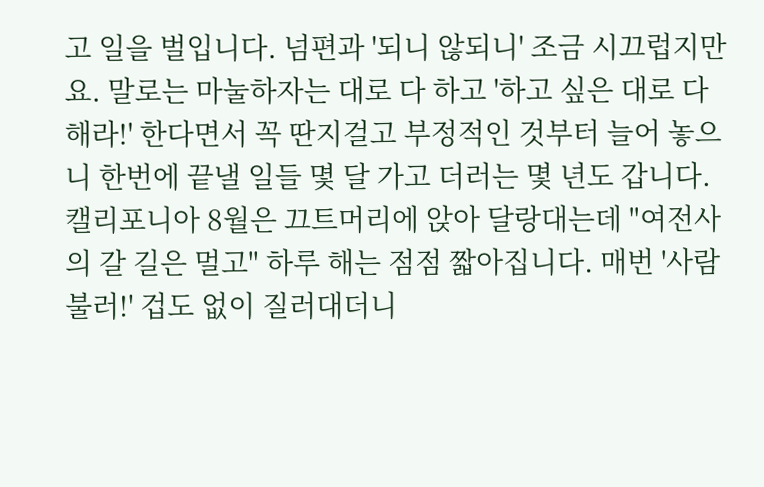고 일을 벌입니다. 넘편과 '되니 않되니' 조금 시끄럽지만요. 말로는 마눌하자는 대로 다 하고 '하고 싶은 대로 다 해라!' 한다면서 꼭 딴지걸고 부정적인 것부터 늘어 놓으니 한번에 끝낼 일들 몇 달 가고 더러는 몇 년도 갑니다. 캘리포니아 8월은 끄트머리에 앉아 달랑대는데 "여전사의 갈 길은 멀고" 하루 해는 점점 짧아집니다. 매번 '사람불러!' 겁도 없이 질러대더니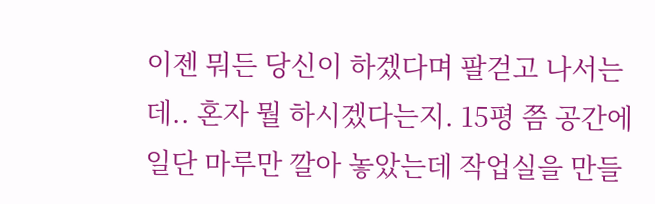이젠 뭐든 당신이 하겠다며 팔걷고 나서는데.. 혼자 뭘 하시겠다는지. 15평 쯤 공간에 일단 마루만 깔아 놓았는데 작업실을 만들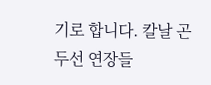기로 합니다. 칼날 곤두선 연장들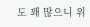도 꽤 많으니 위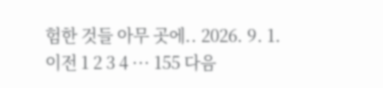험한 것들 아무 곳에.. 2026. 9. 1. 이전 1 2 3 4 ··· 155 다음